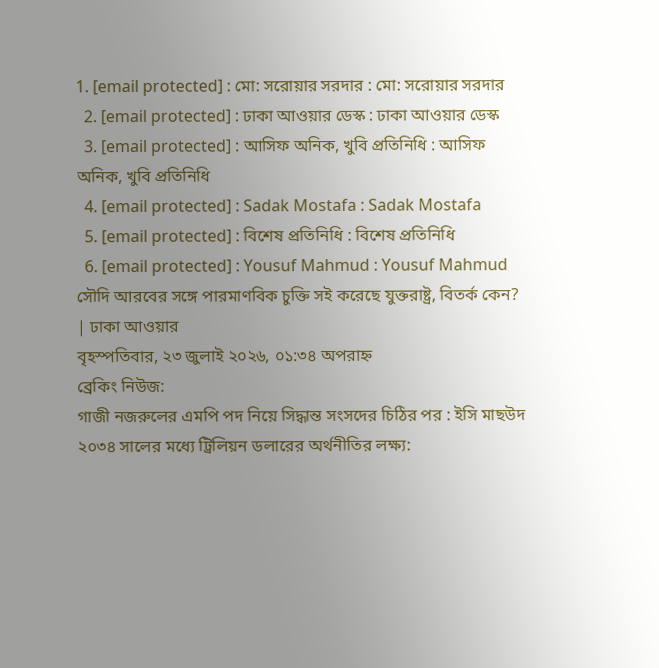1. [email protected] : মো: সরোয়ার সরদার : মো: সরোয়ার সরদার
  2. [email protected] : ঢাকা আওয়ার ডেস্ক : ঢাকা আওয়ার ডেস্ক
  3. [email protected] : আসিফ অনিক, খুবি প্রতিনিধি : আসিফ অনিক, খুবি প্রতিনিধি
  4. [email protected] : Sadak Mostafa : Sadak Mostafa
  5. [email protected] : বিশেষ প্রতিনিধি : বিশেষ প্রতিনিধি
  6. [email protected] : Yousuf Mahmud : Yousuf Mahmud
সৌদি আরবের সঙ্গে পারমাণবিক চুক্তি সই করেছে যুক্তরাষ্ট্র, বিতর্ক কেন? | ঢাকা আওয়ার
বৃহস্পতিবার, ২৩ জুলাই ২০২৬, ০১:৩৪ অপরাহ্ন
ব্রেকিং নিউজ:
গাজী নজরুলের এমপি পদ নিয়ে সিদ্ধান্ত সংসদের চিঠির পর : ইসি মাছউদ ২০৩৪ সালের মধ্যে ট্রিলিয়ন ডলারের অর্থনীতির লক্ষ্য: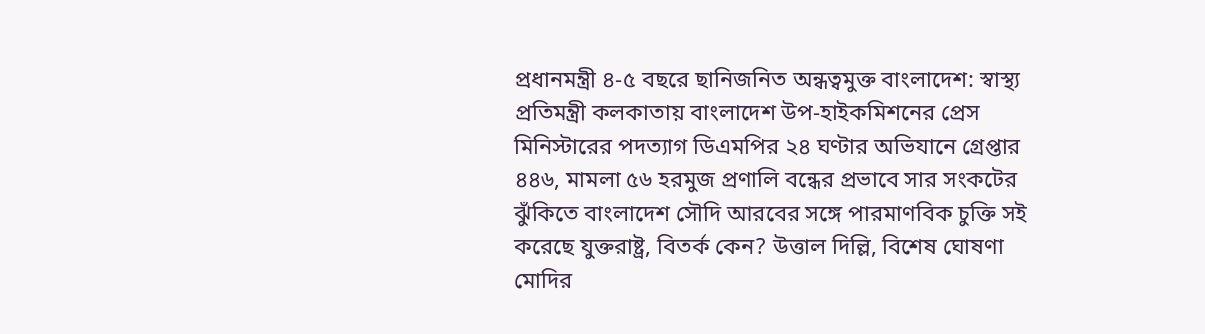প্রধানমন্ত্রী ৪-৫ বছরে ছানিজনিত অন্ধত্বমুক্ত বাংলাদেশ: স্বাস্থ্য প্রতিমন্ত্রী কলকাতায় বাংলাদেশ উপ-হাইকমিশনের প্রেস মিনিস্টারের পদত্যাগ ডিএমপির ২৪ ঘণ্টার অভিযানে গ্রেপ্তার ৪৪৬, মামলা ৫৬ হরমুজ প্রণালি বন্ধের প্রভাবে সার সংকটের ঝুঁকিতে বাংলাদেশ সৌদি আরবের সঙ্গে পারমাণবিক চুক্তি সই করেছে যুক্তরাষ্ট্র, বিতর্ক কেন? উত্তাল দিল্লি, বিশেষ ঘোষণা মোদির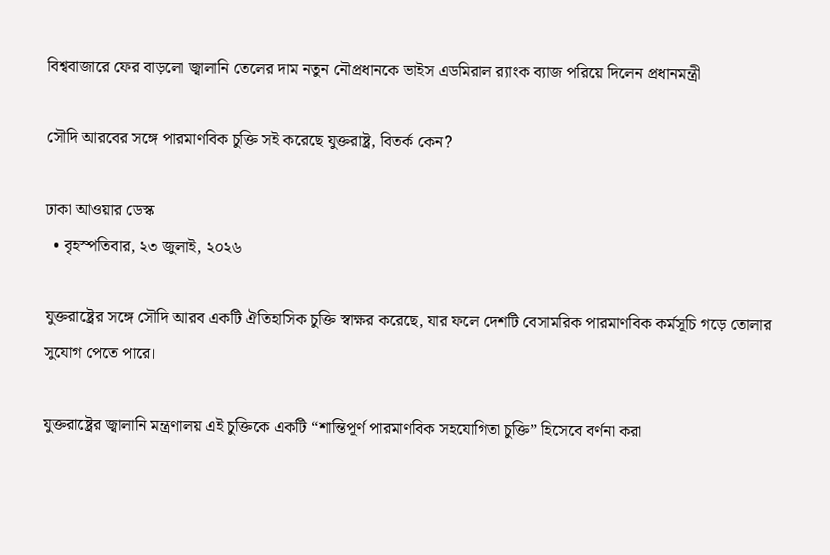বিশ্ববাজারে ফের বাড়লো জ্বালানি তেলের দাম নতুন নৌপ্রধানকে ভাইস এডমিরাল র‍্যাংক ব্যাজ পরিয়ে দিলেন প্রধানমন্ত্রী

সৌদি আরবের সঙ্গে পারমাণবিক চুক্তি সই করেছে যুক্তরাষ্ট্র, বিতর্ক কেন?

ঢাকা আওয়ার ডেস্ক
  • বৃহস্পতিবার, ২৩ জুলাই, ২০২৬

যুক্তরাষ্ট্রের সঙ্গে সৌদি আরব একটি ঐতিহাসিক চুক্তি স্বাক্ষর করেছে, যার ফলে দেশটি বেসামরিক পারমাণবিক কর্মসূচি গড়ে তোলার সুযোগ পেতে পারে।

যুক্তরাষ্ট্রের জ্বালানি মন্ত্রণালয় এই চুক্তিকে একটি “শান্তিপূর্ণ পারমাণবিক সহযোগিতা চুক্তি” হিসেবে বর্ণনা করা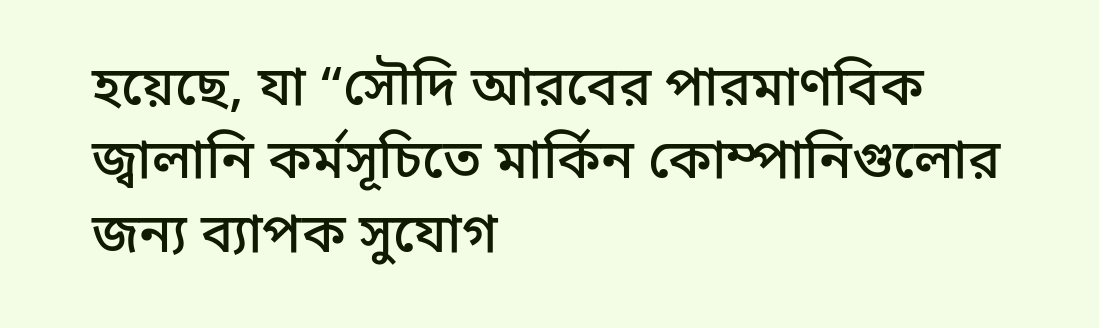হয়েছে, যা “সৌদি আরবের পারমাণবিক জ্বালানি কর্মসূচিতে মার্কিন কোম্পানিগুলোর জন্য ব্যাপক সুযোগ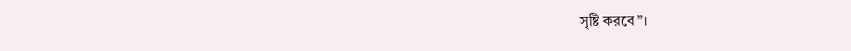সৃষ্টি করবে”।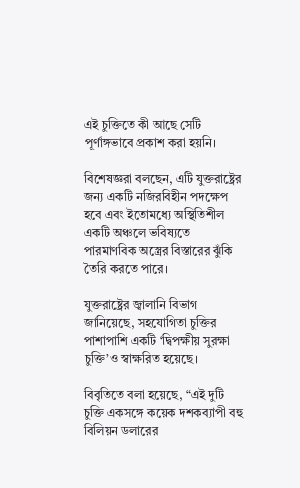এই চুক্তিতে কী আছে সেটি পূর্ণাঙ্গভাবে প্রকাশ করা হয়নি।

বিশেষজ্ঞরা বলছেন, এটি যুক্তরাষ্ট্রের জন্য একটি নজিরবিহীন পদক্ষেপ হবে এবং ইতোমধ্যে অস্থিতিশীল একটি অঞ্চলে ভবিষ্যতে পারমাণবিক অস্ত্রের বিস্তারের ঝুঁকি তৈরি করতে পারে।

যুক্তরাষ্ট্রের জ্বালানি বিভাগ জানিয়েছে, সহযোগিতা চুক্তির পাশাপাশি একটি ‘দ্বিপক্ষীয় সুরক্ষা চুক্তি’ও স্বাক্ষরিত হয়েছে।

বিবৃতিতে বলা হয়েছে, “এই দুটি চুক্তি একসঙ্গে কয়েক দশকব্যাপী বহু বিলিয়ন ডলারের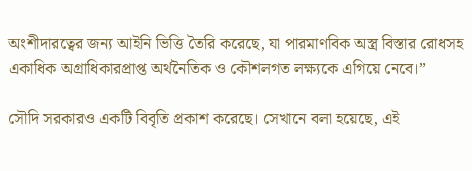অংশীদারত্বের জন্য আইনি ভিত্তি তৈরি করেছে, যা পারমাণবিক অস্ত্র বিস্তার রোধসহ একাধিক অগ্রাধিকারপ্রাপ্ত অর্থনৈতিক ও কৌশলগত লক্ষ্যকে এগিয়ে নেবে।”

সৌদি সরকারও একটি বিবৃতি প্রকাশ করেছে। সেখানে বলা হয়েছে, এই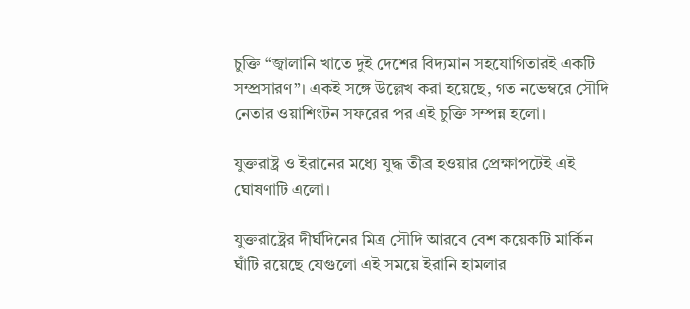চুক্তি “জ্বালানি খাতে দুই দেশের বিদ্যমান সহযোগিতারই একটি সম্প্রসারণ”। একই সঙ্গে উল্লেখ করা হয়েছে, গত নভেম্বরে সৌদি নেতার ওয়াশিংটন সফরের পর এই চুক্তি সম্পন্ন হলো।

যুক্তরাষ্ট্র ও ইরানের মধ্যে যুদ্ধ তীব্র হওয়ার প্রেক্ষাপটেই এই ঘোষণাটি এলো।

যুক্তরাষ্ট্রের দীর্ঘদিনের মিত্র সৌদি আরবে বেশ কয়েকটি মার্কিন ঘাঁটি রয়েছে যেগুলো এই সময়ে ইরানি হামলার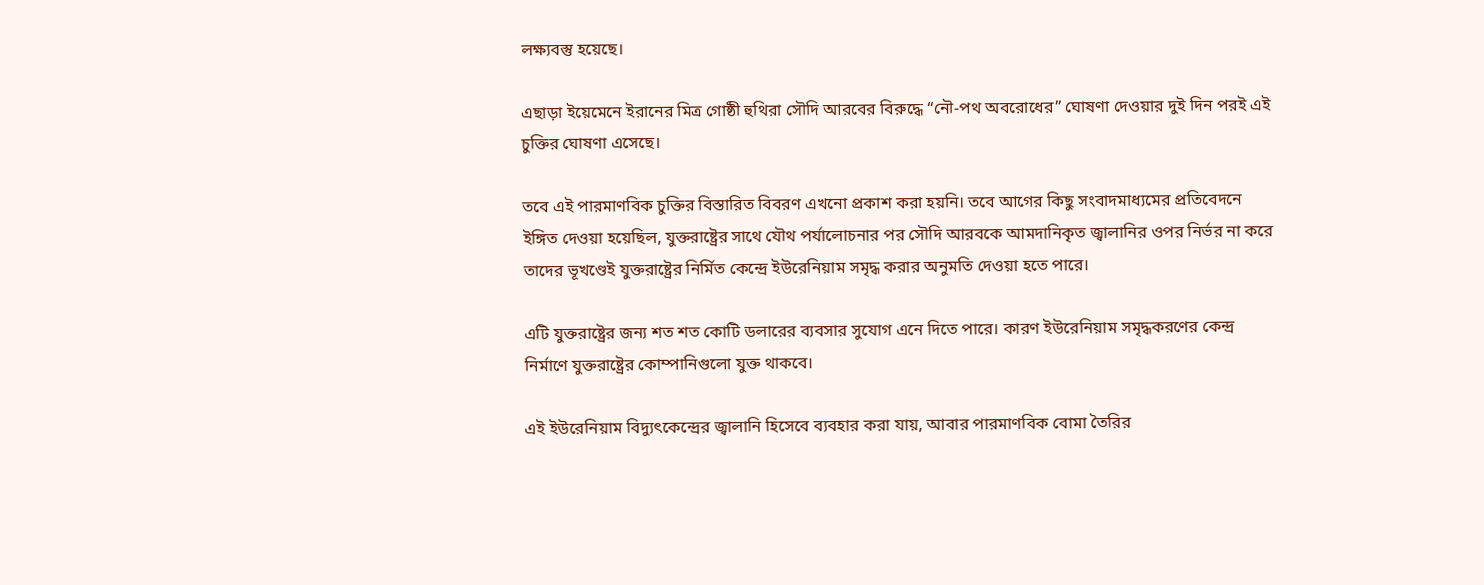লক্ষ্যবস্তু হয়েছে।

এছাড়া ইয়েমেনে ইরানের মিত্র গোষ্ঠী হুথিরা সৌদি আরবের বিরুদ্ধে “নৌ-পথ অবরোধের” ঘোষণা দেওয়ার দুই দিন পরই এই চুক্তির ঘোষণা এসেছে।

তবে এই পারমাণবিক চুক্তির বিস্তারিত বিবরণ এখনো প্রকাশ করা হয়নি। তবে আগের কিছু সংবাদমাধ্যমের প্রতিবেদনে ইঙ্গিত দেওয়া হয়েছিল, যুক্তরাষ্ট্রের সাথে যৌথ পর্যালোচনার পর সৌদি আরবকে আমদানিকৃত জ্বালানির ওপর নির্ভর না করে তাদের ভূখণ্ডেই যুক্তরাষ্ট্রের নির্মিত কেন্দ্রে ইউরেনিয়াম সমৃদ্ধ করার অনুমতি দেওয়া হতে পারে।

এটি যুক্তরাষ্ট্রের জন্য শত শত কোটি ডলারের ব্যবসার সুযোগ এনে দিতে পারে। কারণ ইউরেনিয়াম সমৃদ্ধকরণের কেন্দ্র নির্মাণে যুক্তরাষ্ট্রের কোম্পানিগুলো যুক্ত থাকবে।

এই ইউরেনিয়াম বিদ্যুৎকেন্দ্রের জ্বালানি হিসেবে ব্যবহার করা যায়, আবার পারমাণবিক বোমা তৈরির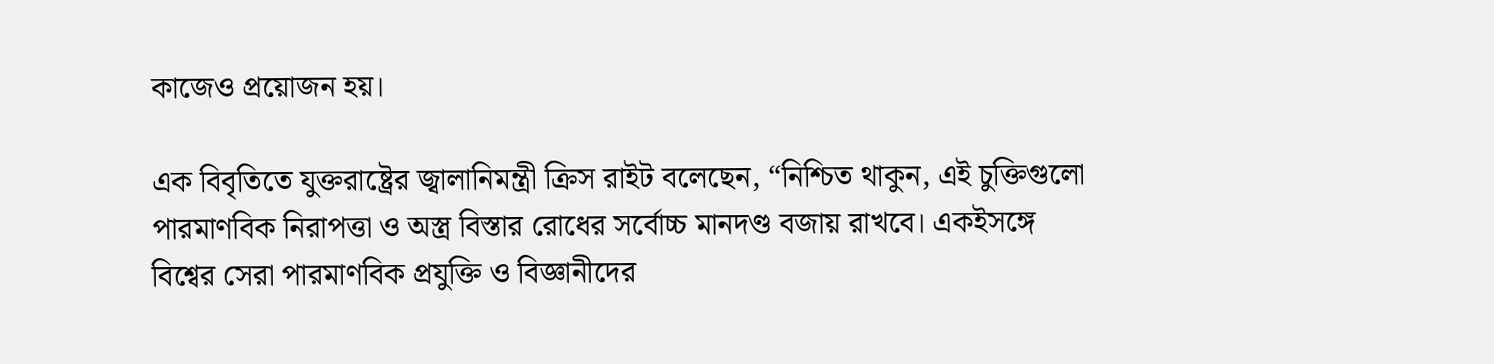কাজেও প্রয়োজন হয়।

এক বিবৃতিতে যুক্তরাষ্ট্রের জ্বালানিমন্ত্রী ক্রিস রাইট বলেছেন, “নিশ্চিত থাকুন, এই চুক্তিগুলো পারমাণবিক নিরাপত্তা ও অস্ত্র বিস্তার রোধের সর্বোচ্চ মানদণ্ড বজায় রাখবে। একইসঙ্গে বিশ্বের সেরা পারমাণবিক প্রযুক্তি ও বিজ্ঞানীদের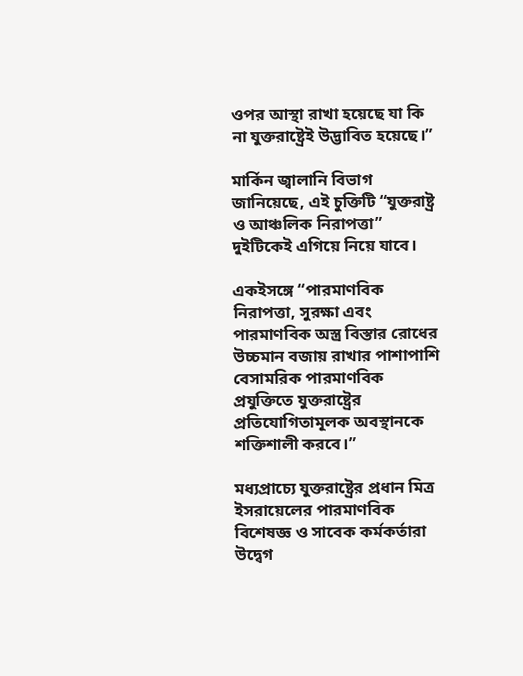ওপর আস্থা রাখা হয়েছে যা কি না যুক্তরাষ্ট্রেই উদ্ভাবিত হয়েছে।”

মার্কিন জ্বালানি বিভাগ জানিয়েছে, এই চুক্তিটি “যুক্তরাষ্ট্র ও আঞ্চলিক নিরাপত্তা” দুইটিকেই এগিয়ে নিয়ে যাবে।

একইসঙ্গে “পারমাণবিক নিরাপত্তা, সুরক্ষা এবং পারমাণবিক অস্ত্র বিস্তার রোধের উচ্চমান বজায় রাখার পাশাপাশি বেসামরিক পারমাণবিক প্রযুক্তিতে যুক্তরাষ্ট্রের প্রতিযোগিতামূলক অবস্থানকে শক্তিশালী করবে।”

মধ্যপ্রাচ্যে যুক্তরাষ্ট্রের প্রধান মিত্র ইসরায়েলের পারমাণবিক বিশেষজ্ঞ ও সাবেক কর্মকর্তারা উদ্বেগ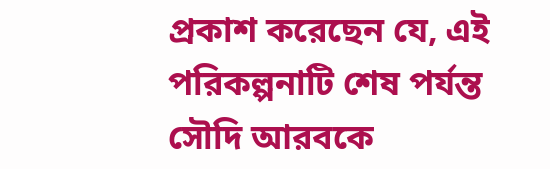প্রকাশ করেছেন যে, এই পরিকল্পনাটি শেষ পর্যন্ত সৌদি আরবকে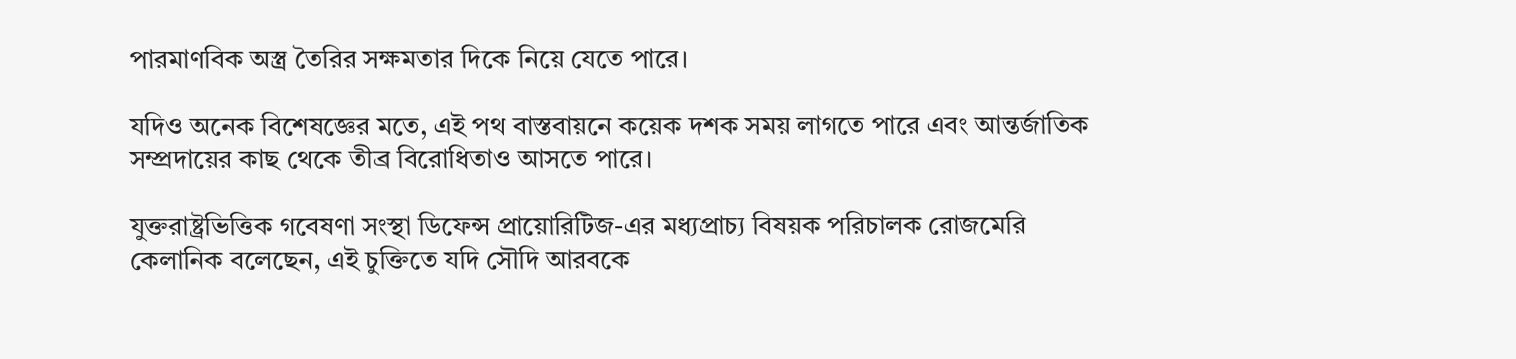পারমাণবিক অস্ত্র তৈরির সক্ষমতার দিকে নিয়ে যেতে পারে।

যদিও অনেক বিশেষজ্ঞের মতে, এই পথ বাস্তবায়নে কয়েক দশক সময় লাগতে পারে এবং আন্তর্জাতিক সম্প্রদায়ের কাছ থেকে তীব্র বিরোধিতাও আসতে পারে।

যুক্তরাষ্ট্রভিত্তিক গবেষণা সংস্থা ডিফেন্স প্রায়োরিটিজ-এর মধ্যপ্রাচ্য বিষয়ক পরিচালক রোজমেরি কেলানিক বলেছেন, এই চুক্তিতে যদি সৌদি আরবকে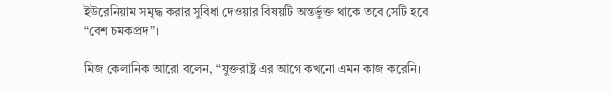ইউরেনিয়াম সমৃদ্ধ করার সুবিধা দেওয়ার বিষয়টি অন্তর্ভুক্ত থাকে তবে সেটি হবে “বেশ চমকপ্রদ”।

মিজ কেলানিক আরো বলেন, “যুক্তরাষ্ট্র এর আগে কখনো এমন কাজ করেনি।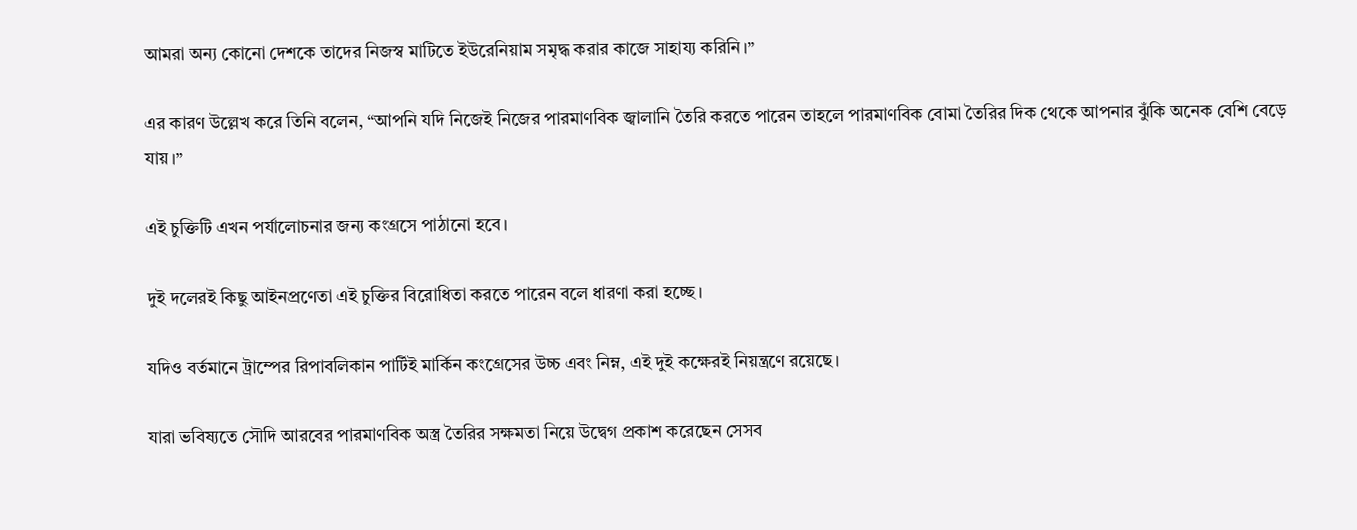আমরা অন্য কোনো দেশকে তাদের নিজস্ব মাটিতে ইউরেনিয়াম সমৃদ্ধ করার কাজে সাহায্য করিনি।”

এর কারণ উল্লেখ করে তিনি বলেন, “আপনি যদি নিজেই নিজের পারমাণবিক জ্বালানি তৈরি করতে পারেন তাহলে পারমাণবিক বোমা তৈরির দিক থেকে আপনার ঝুঁকি অনেক বেশি বেড়ে যায়।”

এই চুক্তিটি এখন পর্যালোচনার জন্য কংগ্রসে পাঠানো হবে।

দুই দলেরই কিছু আইনপ্রণেতা এই চুক্তির বিরোধিতা করতে পারেন বলে ধারণা করা হচ্ছে।

যদিও বর্তমানে ট্রাম্পের রিপাবলিকান পার্টিই মার্কিন কংগ্রেসের উচ্চ এবং নিম্ন, এই দুই কক্ষেরই নিয়ন্ত্রণে রয়েছে।

যারা ভবিষ্যতে সৌদি আরবের পারমাণবিক অস্ত্র তৈরির সক্ষমতা নিয়ে উদ্বেগ প্রকাশ করেছেন সেসব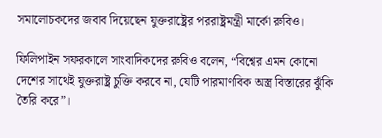সমালোচকদের জবাব দিয়েছেন যুক্তরাষ্ট্রের পররাষ্ট্রমন্ত্রী মার্কো রুবিও।

ফিলিপাইন সফরকালে সাংবাদিকদের রুবিও বলেন, “বিশ্বের এমন কোনো দেশের সাথেই যুক্তরাষ্ট্র চুক্তি করবে না, যেটি পারমাণবিক অস্ত্র বিস্তারের ঝুঁকি তৈরি করে”।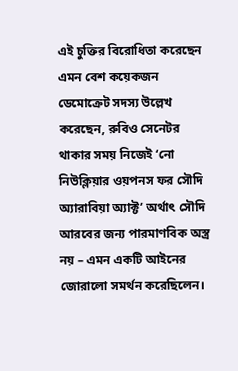এই চুক্তির বিরোধিতা করেছেন এমন বেশ কয়েকজন ডেমোক্রেট সদস্য উল্লেখ করেছেন, রুবিও সেনেটর থাকার সময় নিজেই ‘নো নিউক্লিয়ার ওয়পনস ফর সৌদি অ্যারাবিয়া অ্যাক্ট’ অর্থাৎ সৌদি আরবের জন্য পারমাণবিক অস্ত্র নয় – এমন একটি আইনের জোরালো সমর্থন করেছিলেন।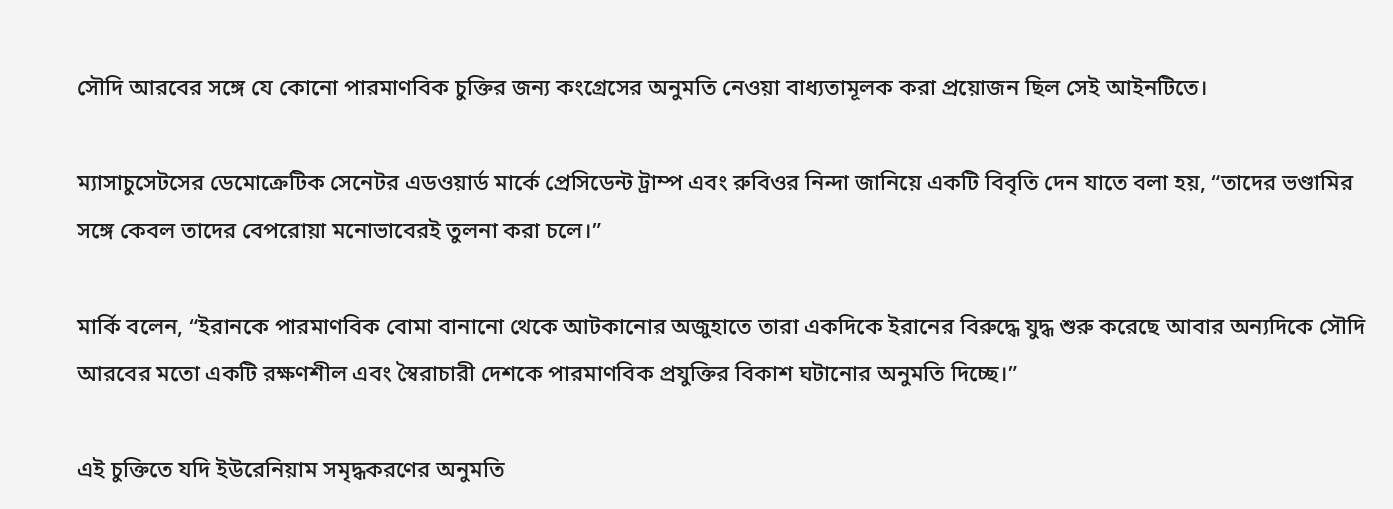সৌদি আরবের সঙ্গে যে কোনো পারমাণবিক চুক্তির জন্য কংগ্রেসের অনুমতি নেওয়া বাধ্যতামূলক করা প্রয়োজন ছিল সেই আইনটিতে।

ম্যাসাচুসেটসের ডেমোক্রেটিক সেনেটর এডওয়ার্ড মার্কে প্রেসিডেন্ট ট্রাম্প এবং রুবিওর নিন্দা জানিয়ে একটি বিবৃতি দেন যাতে বলা হয়, “তাদের ভণ্ডামির সঙ্গে কেবল তাদের বেপরোয়া মনোভাবেরই তুলনা করা চলে।”

মার্কি বলেন, “ইরানকে পারমাণবিক বোমা বানানো থেকে আটকানোর অজুহাতে তারা একদিকে ইরানের বিরুদ্ধে যুদ্ধ শুরু করেছে আবার অন্যদিকে সৌদি আরবের মতো একটি রক্ষণশীল এবং স্বৈরাচারী দেশকে পারমাণবিক প্রযুক্তির বিকাশ ঘটানোর অনুমতি দিচ্ছে।”

এই চুক্তিতে যদি ইউরেনিয়াম সমৃদ্ধকরণের অনুমতি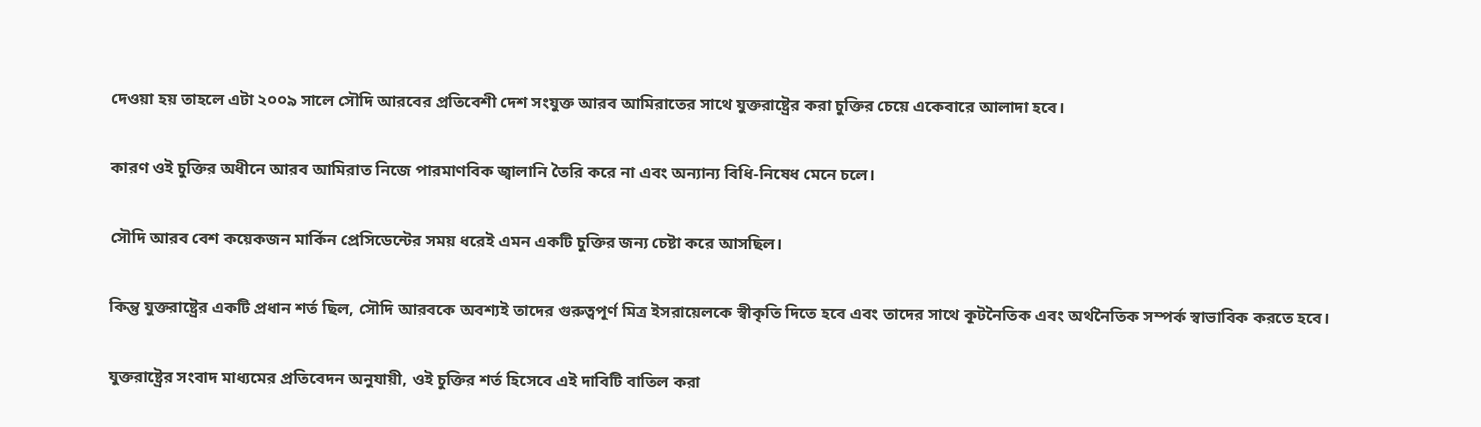দেওয়া হয় তাহলে এটা ২০০৯ সালে সৌদি আরবের প্রতিবেশী দেশ সংযুক্ত আরব আমিরাতের সাথে যুক্তরাষ্ট্রের করা চুক্তির চেয়ে একেবারে আলাদা হবে।

কারণ ওই চুক্তির অধীনে আরব আমিরাত নিজে পারমাণবিক জ্বালানি তৈরি করে না এবং অন্যান্য বিধি-নিষেধ মেনে চলে।

সৌদি আরব বেশ কয়েকজন মার্কিন প্রেসিডেন্টের সময় ধরেই এমন একটি চুক্তির জন্য চেষ্টা করে আসছিল।

কিন্তু যুক্তরাষ্ট্রের একটি প্রধান শর্ত ছিল, সৌদি আরবকে অবশ্যই তাদের গুরুত্বপূর্ণ মিত্র ইসরায়েলকে স্বীকৃতি দিতে হবে এবং তাদের সাথে কূটনৈতিক এবং অর্থনৈতিক সম্পর্ক স্বাভাবিক করতে হবে।

যুক্তরাষ্ট্রের সংবাদ মাধ্যমের প্রতিবেদন অনুযায়ী, ওই চুক্তির শর্ত হিসেবে এই দাবিটি বাতিল করা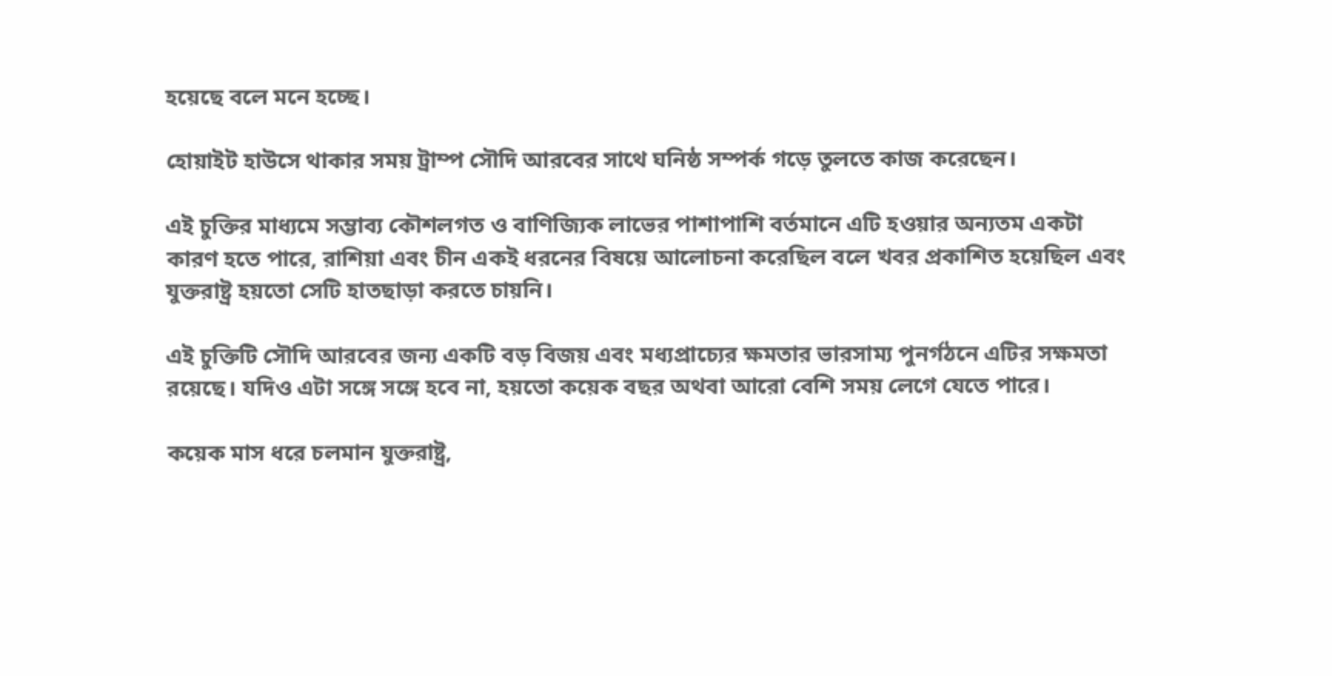হয়েছে বলে মনে হচ্ছে।

হোয়াইট হাউসে থাকার সময় ট্রাম্প সৌদি আরবের সাথে ঘনিষ্ঠ সম্পর্ক গড়ে তুলতে কাজ করেছেন।

এই চুক্তির মাধ্যমে সম্ভাব্য কৌশলগত ও বাণিজ্যিক লাভের পাশাপাশি বর্তমানে এটি হওয়ার অন্যতম একটা কারণ হতে পারে, রাশিয়া এবং চীন একই ধরনের বিষয়ে আলোচনা করেছিল বলে খবর প্রকাশিত হয়েছিল এবং যুক্তরাষ্ট্র হয়তো সেটি হাতছাড়া করতে চায়নি।

এই চুক্তিটি সৌদি আরবের জন্য একটি বড় বিজয় এবং মধ্যপ্রাচ্যের ক্ষমতার ভারসাম্য পুনর্গঠনে এটির সক্ষমতা রয়েছে। যদিও এটা সঙ্গে সঙ্গে হবে না, হয়তো কয়েক বছর অথবা আরো বেশি সময় লেগে যেতে পারে।

কয়েক মাস ধরে চলমান যুক্তরাষ্ট্র,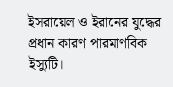ইসরায়েল ও ইরানের যুদ্ধের প্রধান কারণ পারমাণবিক ইস্যুটি।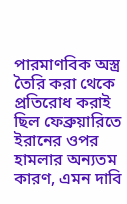পারমাণবিক অস্ত্র তৈরি করা থেকে প্রতিরোধ করাই ছিল ফেব্রুয়ারিতে ইরানের ওপর হামলার অন্যতম কারণ, এমন দাবি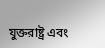যুক্তরাষ্ট্র এবং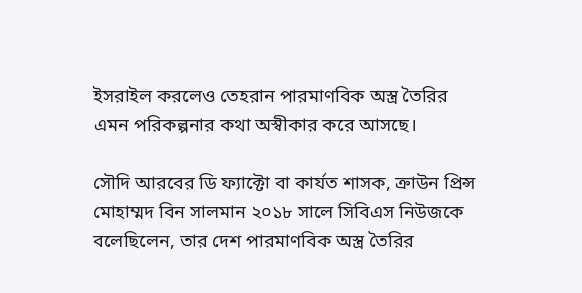ইসরাইল করলেও তেহরান পারমাণবিক অস্ত্র তৈরির এমন পরিকল্পনার কথা অস্বীকার করে আসছে।

সৌদি আরবের ডি ফ্যাক্টো বা কার্যত শাসক, ক্রাউন প্রিন্স মোহাম্মদ বিন সালমান ২০১৮ সালে সিবিএস নিউজকে বলেছিলেন, তার দেশ পারমাণবিক অস্ত্র তৈরির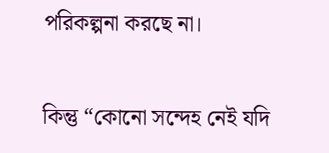পরিকল্পনা করছে না।

কিন্তু “কোনো সন্দেহ নেই যদি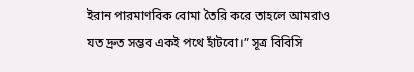ইরান পারমাণবিক বোমা তৈরি করে তাহলে আমরাও যত দ্রুত সম্ভব একই পথে হাঁটবো।” সূত্র বিবিসি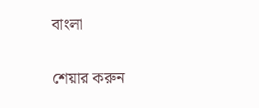বাংলা

শেয়ার করুন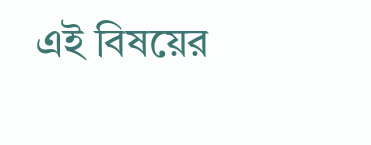এই বিষয়ের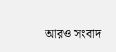আরও সংবাদ